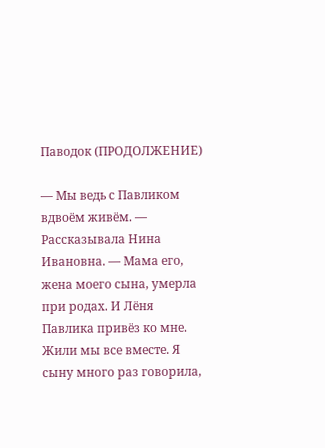Паводок (ПРОДОЛЖЕНИЕ)

— Мы ведь с Павликом вдвоём живём. — Рассказывала Нина Ивановна. — Мама его, жена моего сына, умерла при родах. И Лёня Павлика привёз ко мне. Жили мы все вместе. Я сыну много раз говорила,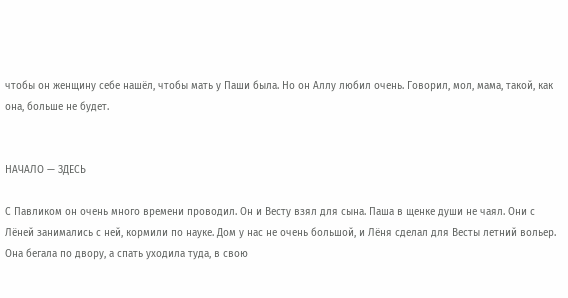чтобы он женщину себе нашёл, чтобы мать у Паши была. Но он Аллу любил очень. Говорил, мол, мама, такой, как она, больше не будет.


НАЧАЛО — ЗДЕСЬ

С Павликом он очень много времени проводил. Он и Весту взял для сына. Паша в щенке души не чаял. Они с Лёней занимались с ней, кормили по науке. Дом у нас не очень большой, и Лёня сделал для Весты летний вольер. Она бегала по двору, а спать уходила туда, в свою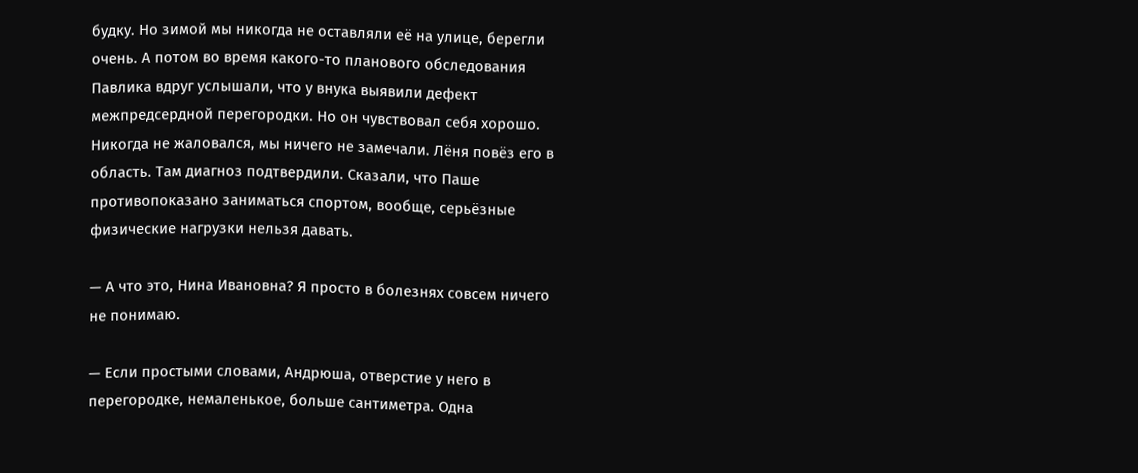будку. Но зимой мы никогда не оставляли её на улице, берегли очень. А потом во время какого-то планового обследования Павлика вдруг услышали, что у внука выявили дефект межпредсердной перегородки. Но он чувствовал себя хорошо. Никогда не жаловался, мы ничего не замечали. Лёня повёз его в область. Там диагноз подтвердили. Сказали, что Паше противопоказано заниматься спортом, вообще, серьёзные физические нагрузки нельзя давать.

— А что это, Нина Ивановна? Я просто в болезнях совсем ничего не понимаю.

— Если простыми словами, Андрюша, отверстие у него в перегородке, немаленькое, больше сантиметра. Одна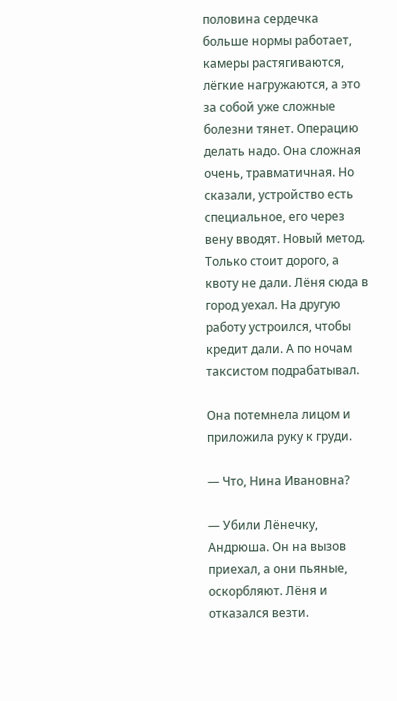половина сердечка больше нормы работает, камеры растягиваются, лёгкие нагружаются, а это за собой уже сложные болезни тянет. Операцию делать надо. Она сложная очень, травматичная. Но сказали, устройство есть специальное, его через вену вводят. Новый метод. Только стоит дорого, а квоту не дали. Лёня сюда в город уехал. На другую работу устроился, чтобы кредит дали. А по ночам таксистом подрабатывал.

Она потемнела лицом и приложила руку к груди.

— Что, Нина Ивановна?

— Убили Лёнечку, Андрюша. Он на вызов приехал, а они пьяные, оскорбляют. Лёня и отказался везти.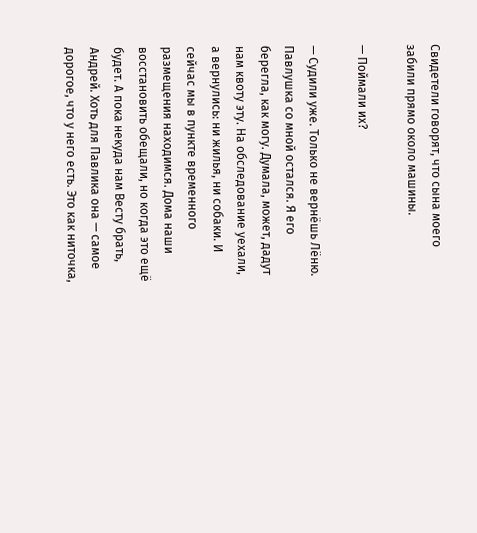Свидетели говорят, что сына моего забили прямо около машины.

— Поймали их?

— Судили уже. Только не вернёшь Лёню. Павлушка со мной остался. Я его берегла, как могу. Думала, может, дадут нам квоту эту. На обследование уехали, а вернулись: ни жилья, ни собаки. И сейчас мы в пункте временного размещения находимся. Дома наши восстановить обещали, но когда это ещё будет. А пока некуда нам Весту брать, Андрей. Хоть для Павлика она — самое дорогое, что у него есть. Это как ниточка,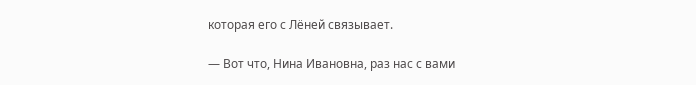которая его с Лёней связывает.

— Вот что, Нина Ивановна, раз нас с вами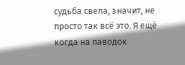судьба свела, значит, не просто так всё это. Я ещё когда на паводок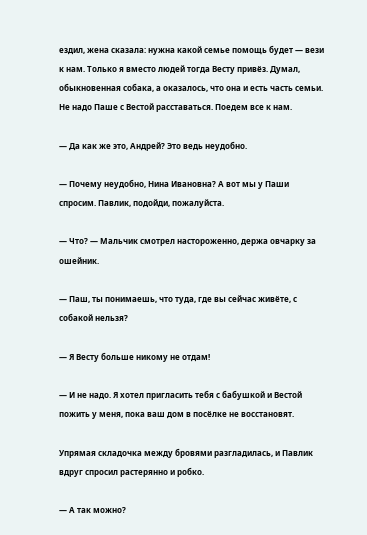ездил, жена сказала: нужна какой семье помощь будет — вези к нам. Только я вместо людей тогда Весту привёз. Думал, обыкновенная собака, а оказалось, что она и есть часть семьи. Не надо Паше с Вестой расставаться. Поедем все к нам.

— Да как же это, Андрей? Это ведь неудобно.

— Почему неудобно, Нина Ивановна? А вот мы у Паши спросим. Павлик, подойди, пожалуйста.

— Что? — Мальчик смотрел настороженно, держа овчарку за ошейник.

— Паш, ты понимаешь, что туда, где вы сейчас живёте, с собакой нельзя?

— Я Весту больше никому не отдам!

— И не надо. Я хотел пригласить тебя с бабушкой и Вестой пожить у меня, пока ваш дом в посёлке не восстановят.

Упрямая складочка между бровями разгладилась, и Павлик вдруг спросил растерянно и робко.

— А так можно?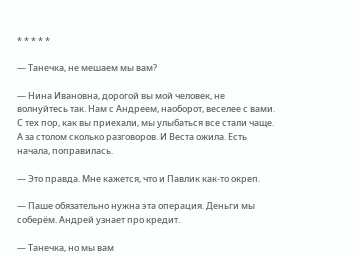* * * * *

— Танечка, не мешаем мы вам?

— Нина Ивановна, дорогой вы мой человек, не волнуйтесь так. Нам с Андреем, наоборот, веселее с вами. С тех пор, как вы приехали, мы улыбаться все стали чаще. А за столом сколько разговоров. И Веста ожила. Есть начала, поправилась.

— Это правда. Мне кажется, что и Павлик как-то окреп.

— Паше обязательно нужна эта операция. Деньги мы соберём. Андрей узнает про кредит.

— Танечка, но мы вам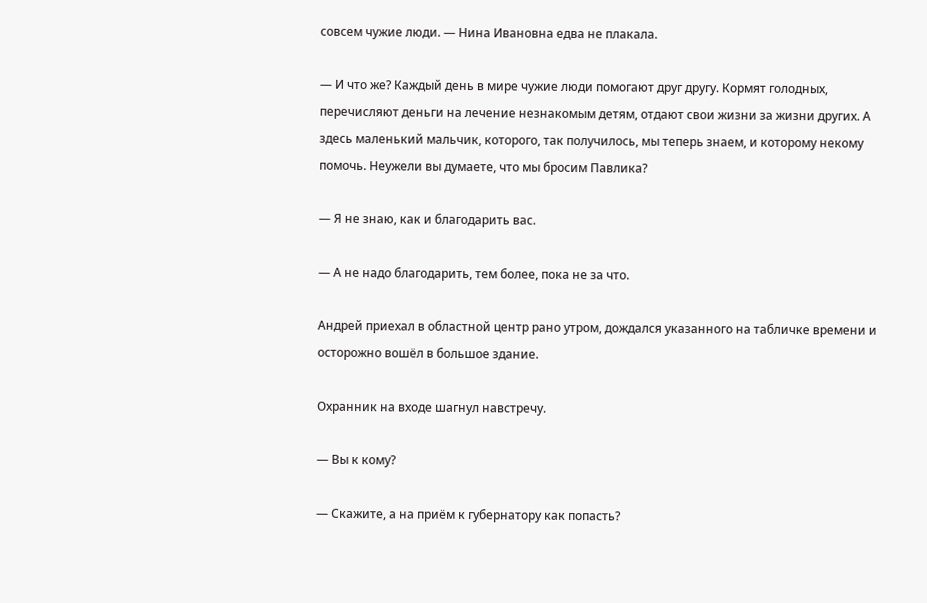совсем чужие люди. — Нина Ивановна едва не плакала.

— И что же? Каждый день в мире чужие люди помогают друг другу. Кормят голодных, перечисляют деньги на лечение незнакомым детям, отдают свои жизни за жизни других. А здесь маленький мальчик, которого, так получилось, мы теперь знаем, и которому некому помочь. Неужели вы думаете, что мы бросим Павлика?

— Я не знаю, как и благодарить вас.

— А не надо благодарить, тем более, пока не за что.

Андрей приехал в областной центр рано утром, дождался указанного на табличке времени и осторожно вошёл в большое здание.

Охранник на входе шагнул навстречу.

— Вы к кому?

— Скажите, а на приём к губернатору как попасть?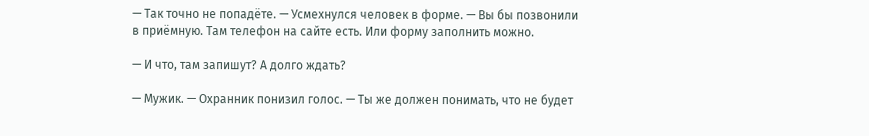— Так точно не попадёте. — Усмехнулся человек в форме. — Вы бы позвонили в приёмную. Там телефон на сайте есть. Или форму заполнить можно.

— И что, там запишут? А долго ждать?

— Мужик. — Охранник понизил голос. — Ты же должен понимать, что не будет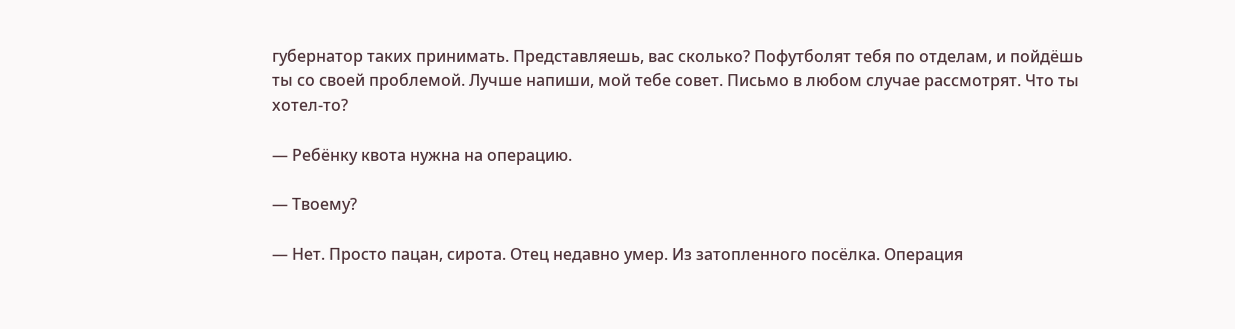губернатор таких принимать. Представляешь, вас сколько? Пофутболят тебя по отделам, и пойдёшь ты со своей проблемой. Лучше напиши, мой тебе совет. Письмо в любом случае рассмотрят. Что ты хотел-то?

— Ребёнку квота нужна на операцию.

— Твоему?

— Нет. Просто пацан, сирота. Отец недавно умер. Из затопленного посёлка. Операция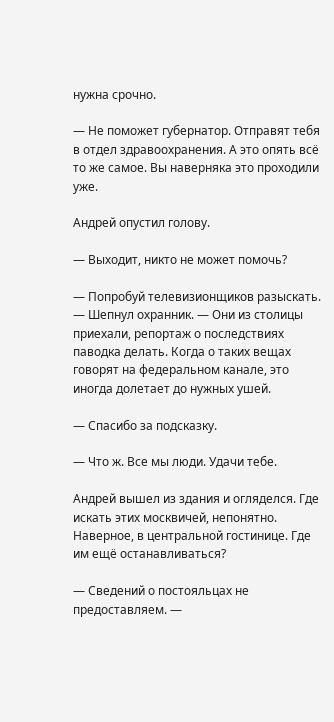нужна срочно.

— Не поможет губернатор. Отправят тебя в отдел здравоохранения. А это опять всё то же самое. Вы наверняка это проходили уже.

Андрей опустил голову.

— Выходит, никто не может помочь?

— Попробуй телевизионщиков разыскать. — Шепнул охранник. — Они из столицы приехали, репортаж о последствиях паводка делать. Когда о таких вещах говорят на федеральном канале, это иногда долетает до нужных ушей.

— Спасибо за подсказку.

— Что ж. Все мы люди. Удачи тебе.

Андрей вышел из здания и огляделся. Где искать этих москвичей, непонятно. Наверное, в центральной гостинице. Где им ещё останавливаться?

— Сведений о постояльцах не предоставляем. —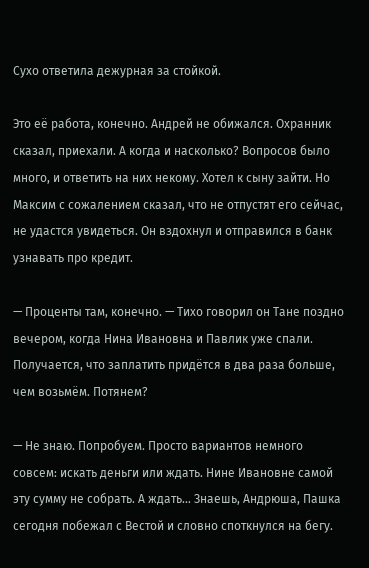Сухо ответила дежурная за стойкой.

Это её работа, конечно. Андрей не обижался. Охранник сказал, приехали. А когда и насколько? Вопросов было много, и ответить на них некому. Хотел к сыну зайти. Но Максим с сожалением сказал, что не отпустят его сейчас, не удастся увидеться. Он вздохнул и отправился в банк узнавать про кредит.

— Проценты там, конечно. — Тихо говорил он Тане поздно вечером, когда Нина Ивановна и Павлик уже спали. Получается, что заплатить придётся в два раза больше, чем возьмём. Потянем?

— Не знаю. Попробуем. Просто вариантов немного совсем: искать деньги или ждать. Нине Ивановне самой эту сумму не собрать. А ждать… Знаешь, Андрюша, Пашка сегодня побежал с Вестой и словно споткнулся на бегу.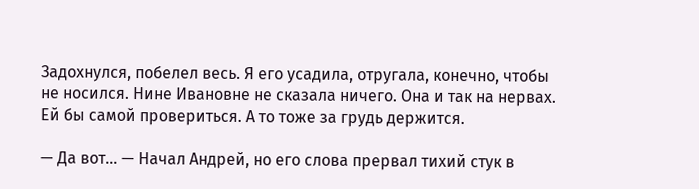Задохнулся, побелел весь. Я его усадила, отругала, конечно, чтобы не носился. Нине Ивановне не сказала ничего. Она и так на нервах. Ей бы самой провериться. А то тоже за грудь держится.

— Да вот… — Начал Андрей, но его слова прервал тихий стук в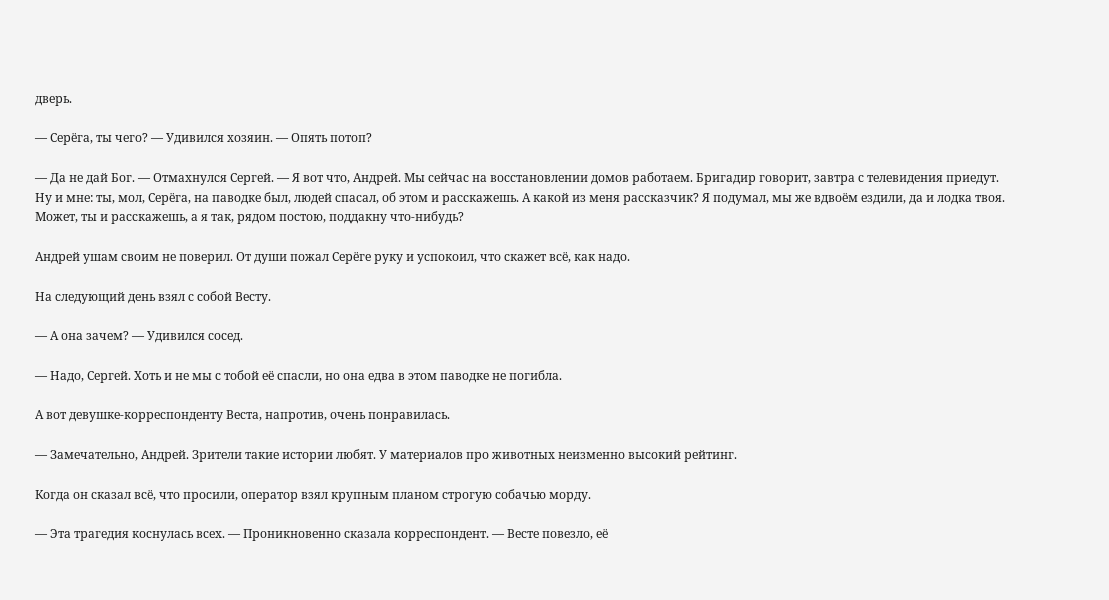дверь.

— Серёга, ты чего? — Удивился хозяин. — Опять потоп?

— Да не дай Бог. — Отмахнулся Сергей. — Я вот что, Андрей. Мы сейчас на восстановлении домов работаем. Бригадир говорит, завтра с телевидения приедут. Ну и мне: ты, мол, Серёга, на паводке был, людей спасал, об этом и расскажешь. А какой из меня рассказчик? Я подумал, мы же вдвоём ездили, да и лодка твоя. Может, ты и расскажешь, а я так, рядом постою, поддакну что-нибудь?

Андрей ушам своим не поверил. От души пожал Серёге руку и успокоил, что скажет всё, как надо.

На следующий день взял с собой Весту.

— А она зачем? — Удивился сосед.

— Надо, Сергей. Хоть и не мы с тобой её спасли, но она едва в этом паводке не погибла.

А вот девушке-корреспонденту Веста, напротив, очень понравилась.

— Замечательно, Андрей. Зрители такие истории любят. У материалов про животных неизменно высокий рейтинг.

Когда он сказал всё, что просили, оператор взял крупным планом строгую собачью морду.

— Эта трагедия коснулась всех. — Проникновенно сказала корреспондент. — Весте повезло, её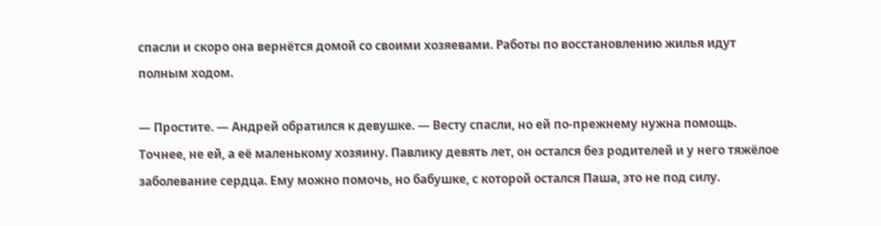спасли и скоро она вернётся домой со своими хозяевами. Работы по восстановлению жилья идут полным ходом.

— Простите. — Андрей обратился к девушке. — Весту спасли, но ей по-прежнему нужна помощь. Точнее, не ей, а её маленькому хозяину. Павлику девять лет, он остался без родителей и у него тяжёлое заболевание сердца. Ему можно помочь, но бабушке, с которой остался Паша, это не под силу.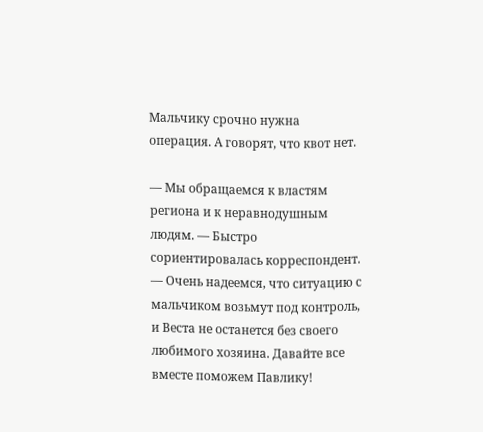Мальчику срочно нужна операция. А говорят, что квот нет.

— Мы обращаемся к властям региона и к неравнодушным людям. — Быстро сориентировалась корреспондент. — Очень надеемся, что ситуацию с мальчиком возьмут под контроль, и Веста не останется без своего любимого хозяина. Давайте все вместе поможем Павлику!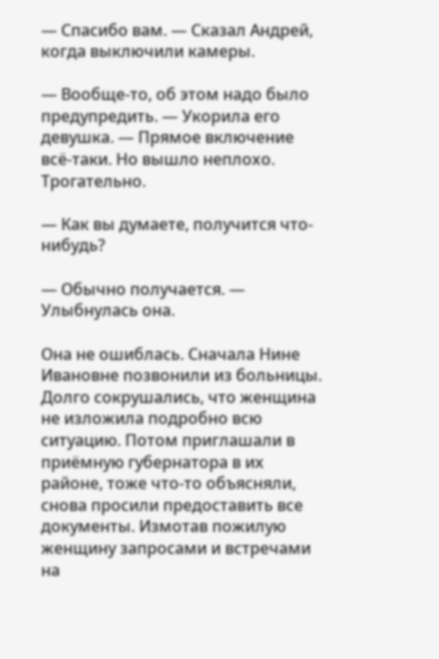— Спасибо вам. — Сказал Андрей, когда выключили камеры.

— Вообще-то, об этом надо было предупредить. — Укорила его девушка. — Прямое включение всё-таки. Но вышло неплохо. Трогательно.

— Как вы думаете, получится что-нибудь?

— Обычно получается. — Улыбнулась она.

Она не ошиблась. Сначала Нине Ивановне позвонили из больницы. Долго сокрушались, что женщина не изложила подробно всю ситуацию. Потом приглашали в приёмную губернатора в их районе, тоже что-то объясняли, снова просили предоставить все документы. Измотав пожилую женщину запросами и встречами на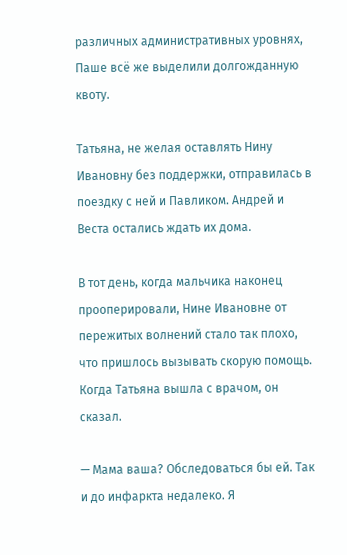различных административных уровнях, Паше всё же выделили долгожданную квоту.

Татьяна, не желая оставлять Нину Ивановну без поддержки, отправилась в поездку с ней и Павликом. Андрей и Веста остались ждать их дома.

В тот день, когда мальчика наконец прооперировали, Нине Ивановне от пережитых волнений стало так плохо, что пришлось вызывать скорую помощь. Когда Татьяна вышла с врачом, он сказал.

— Мама ваша? Обследоваться бы ей. Так и до инфаркта недалеко. Я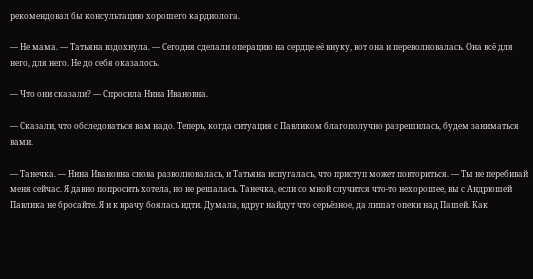рекомендовал бы консультацию хорошего кардиолога.

— Не мама. — Татьяна вздохнула. — Сегодня сделали операцию на сердце её внуку, вот она и переволновалась. Она всё для него, для него. Не до себя оказалось.

— Что они сказали? — Спросила Нина Ивановна.

— Сказали, что обследоваться вам надо. Теперь, когда ситуация с Павликом благополучно разрешилась, будем заниматься вами.

— Танечка. — Нина Ивановна снова разволновалась, и Татьяна испугалась, что приступ может повториться. — Ты не перебивай меня сейчас. Я давно попросить хотела, но не решалась. Танечка, если со мной случится что-то нехорошее, вы с Андрюшей Павлика не бросайте. Я и к врачу боялась идти. Думала, вдруг найдут что серьёзное, да лишат опеки над Пашей. Как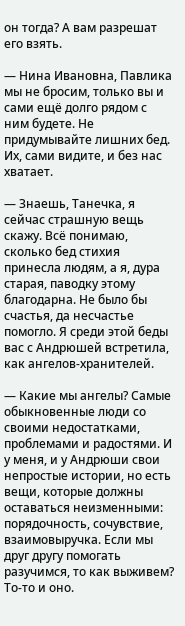он тогда? А вам разрешат его взять.

— Нина Ивановна, Павлика мы не бросим, только вы и сами ещё долго рядом с ним будете. Не придумывайте лишних бед. Их, сами видите, и без нас хватает.

— Знаешь, Танечка, я сейчас страшную вещь скажу. Всё понимаю, сколько бед стихия принесла людям, а я, дура старая, паводку этому благодарна. Не было бы счастья, да несчастье помогло. Я среди этой беды вас с Андрюшей встретила, как ангелов-хранителей.

— Какие мы ангелы? Самые обыкновенные люди со своими недостатками, проблемами и радостями. И у меня, и у Андрюши свои непростые истории, но есть вещи, которые должны оставаться неизменными: порядочность, сочувствие, взаимовыручка. Если мы друг другу помогать разучимся, то как выживем? То-то и оно.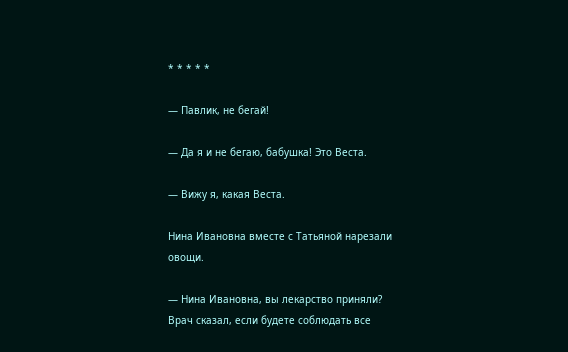* * * * *

— Павлик, не бегай!

— Да я и не бегаю, бабушка! Это Веста.

— Вижу я, какая Веста.

Нина Ивановна вместе с Татьяной нарезали овощи.

— Нина Ивановна, вы лекарство приняли? Врач сказал, если будете соблюдать все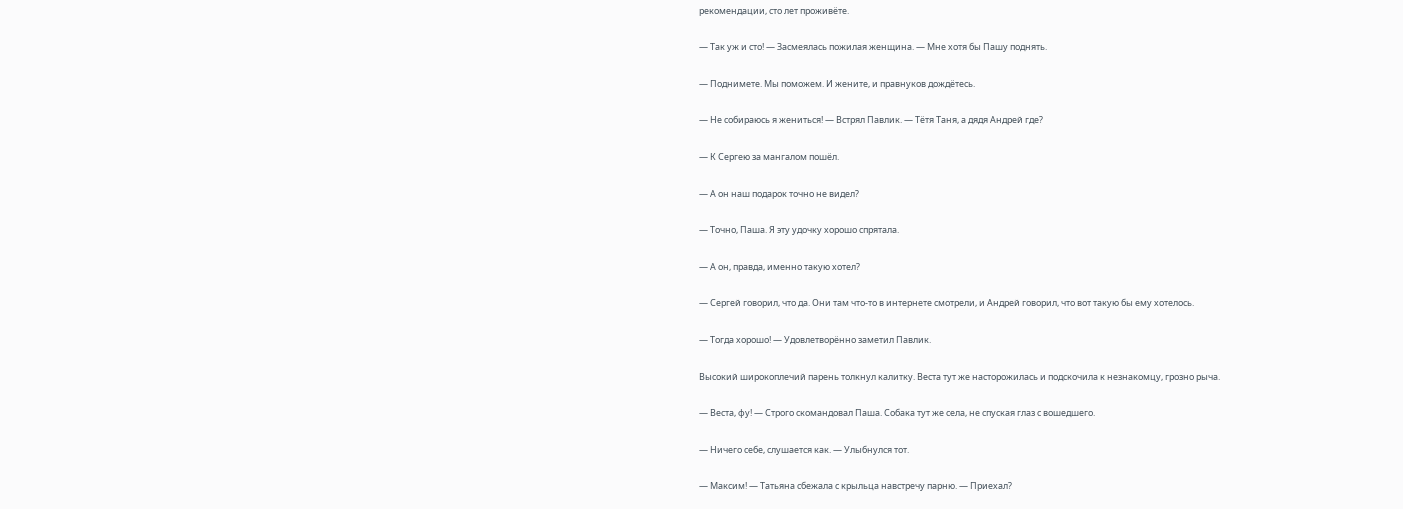рекомендации, сто лет проживёте.

— Так уж и сто! — Засмеялась пожилая женщина. — Мне хотя бы Пашу поднять.

— Поднимете. Мы поможем. И жените, и правнуков дождётесь.

— Не собираюсь я жениться! — Встрял Павлик. — Тётя Таня, а дядя Андрей где?

— К Сергею за мангалом пошёл.

— А он наш подарок точно не видел?

— Точно, Паша. Я эту удочку хорошо спрятала.

— А он, правда, именно такую хотел?

— Сергей говорил, что да. Они там что-то в интернете смотрели, и Андрей говорил, что вот такую бы ему хотелось.

— Тогда хорошо! — Удовлетворённо заметил Павлик.

Высокий широкоплечий парень толкнул калитку. Веста тут же насторожилась и подскочила к незнакомцу, грозно рыча.

— Веста, фу! — Строго скомандовал Паша. Собака тут же села, не спуская глаз с вошедшего.

— Ничего себе, слушается как. — Улыбнулся тот.

— Максим! — Татьяна сбежала с крыльца навстречу парню. — Приехал?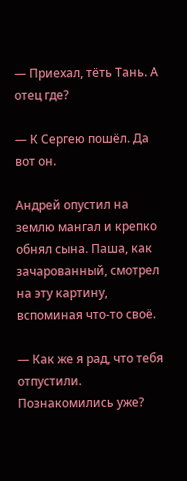— Приехал, тёть Тань. А отец где?

— К Сергею пошёл. Да вот он.

Андрей опустил на землю мангал и крепко обнял сына. Паша, как зачарованный, смотрел на эту картину, вспоминая что-то своё.

— Как же я рад, что тебя отпустили. Познакомились уже?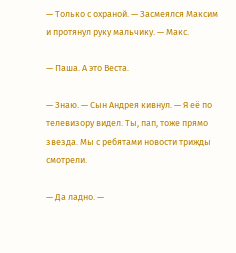— Только с охраной. — Засмеялся Максим и протянул руку мальчику. — Макс.

— Паша. А это Веста.

— Знаю. — Сын Андрея кивнул. — Я её по телевизору видел. Ты, пап, тоже прямо звезда. Мы с ребятами новости трижды смотрели.

— Да ладно. —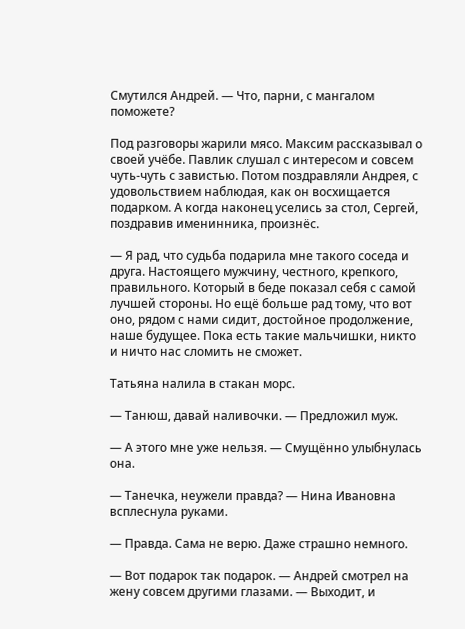Смутился Андрей. — Что, парни, с мангалом поможете?

Под разговоры жарили мясо. Максим рассказывал о своей учёбе. Павлик слушал с интересом и совсем чуть-чуть с завистью. Потом поздравляли Андрея, с удовольствием наблюдая, как он восхищается подарком. А когда наконец уселись за стол, Сергей, поздравив именинника, произнёс.

— Я рад, что судьба подарила мне такого соседа и друга. Настоящего мужчину, честного, крепкого, правильного. Который в беде показал себя с самой лучшей стороны. Но ещё больше рад тому, что вот оно, рядом с нами сидит, достойное продолжение, наше будущее. Пока есть такие мальчишки, никто и ничто нас сломить не сможет.

Татьяна налила в стакан морс.

— Танюш, давай наливочки. — Предложил муж.

— А этого мне уже нельзя. — Смущённо улыбнулась она.

— Танечка, неужели правда? — Нина Ивановна всплеснула руками.

— Правда. Сама не верю. Даже страшно немного.

— Вот подарок так подарок. — Андрей смотрел на жену совсем другими глазами. — Выходит, и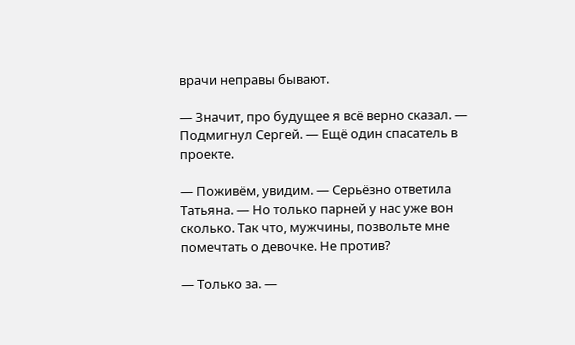врачи неправы бывают.

— Значит, про будущее я всё верно сказал. — Подмигнул Сергей. — Ещё один спасатель в проекте.

— Поживём, увидим. — Серьёзно ответила Татьяна. — Но только парней у нас уже вон сколько. Так что, мужчины, позвольте мне помечтать о девочке. Не против?

— Только за. —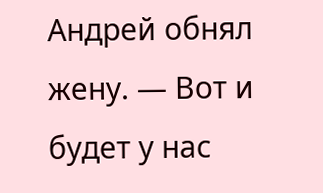Андрей обнял жену. — Вот и будет у нас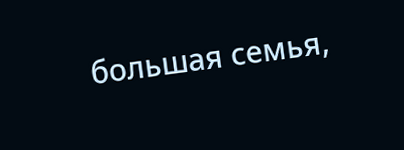большая семья,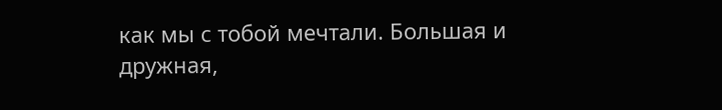как мы с тобой мечтали. Большая и дружная,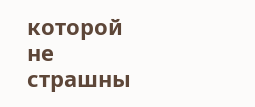которой не страшны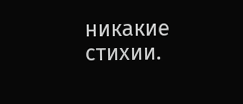никакие стихии.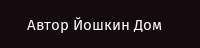Автор Йошкин Дом